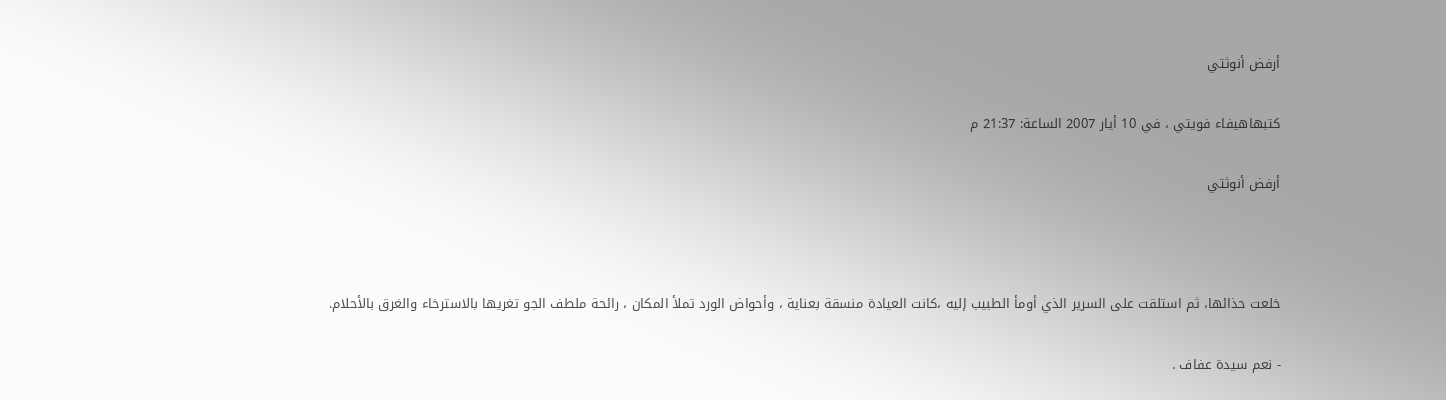أرفض أنوثتي

كتبهاهيفاء فويتي ، في 10 أيار 2007 الساعة: 21:37 م

أرفض أنوثتي



خلعت حذائها، ثم استلقت على السرير الذي أومأ الطبيب إليه ،كانت العيادة منسقة بعناية ، وأحواض الورد تملأ المكان ، رائحة ملطف الجو تغريها بالاسترخاء والغرق بالأحلام.

- نعم سيدة عفاف .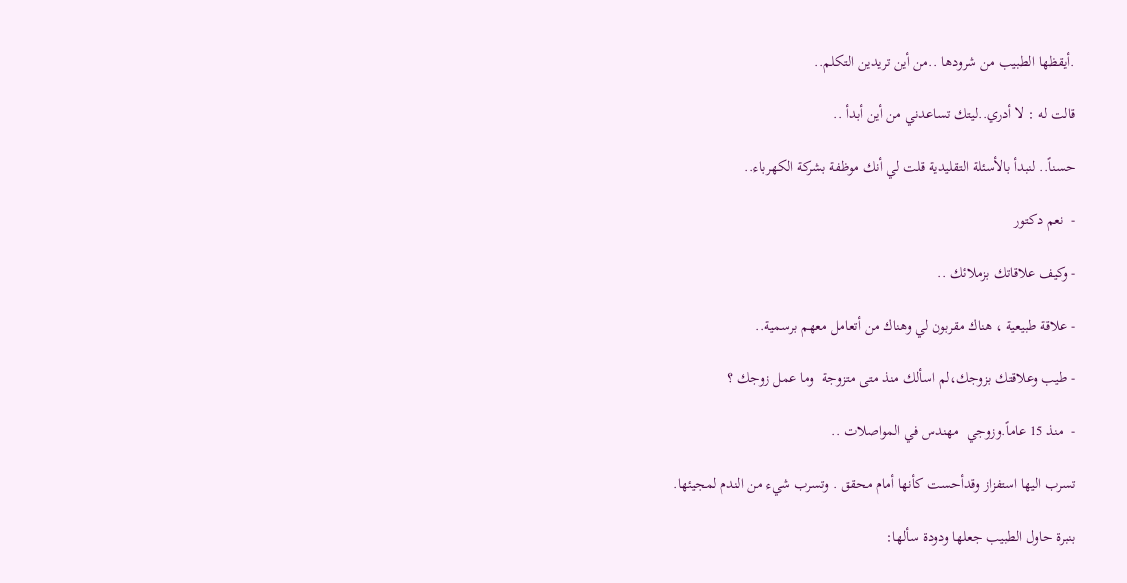.أيقظها الطبيب من شرودها ..من أين تريدين التكلم..

قالت له : لا أدري..ليتك تساعدني من أين أبدأ ..

حسناً.. لنبدأ بالأسئلة التقليدية قلت لي أنك موظفة بشركة الكهرباء..

-  نعم دكتور

- وكيف علاقاتك بزملائك ..

- علاقة طبيعية ، هناك مقربون لي وهناك من أتعامل معهم برسمية..

- طيب وعلاقتك بزوجك،لم اسألك منذ متى متزوجة  وما عمل زوجك ؟

-  منذ 15 عاماً.وزوجي  مهندس في المواصلات ..

تسرب اليها استفزاز وقدأحست كأنها أمام محقق . وتسرب شيء من الندم لمجيئها.

بنبرة حاول الطبيب جعلها ودودة سألها: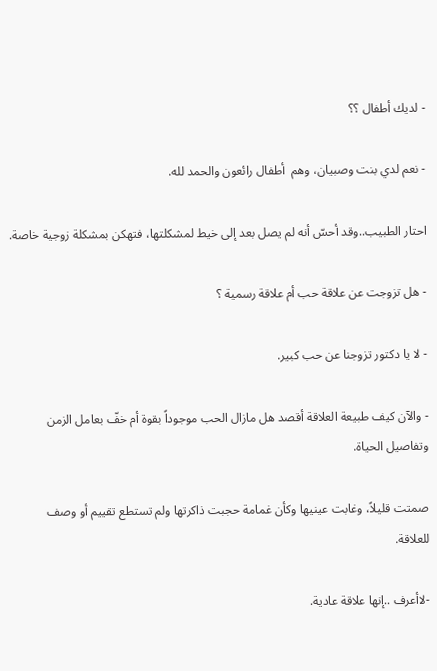- لديك أطفال ؟؟

- نعم لدي بنت وصبيان، وهم  أطفال رائعون والحمد لله.

احتار الطبيب..وقد أحسّ أنه لم يصل بعد إلى خيط لمشكلتها، فتهكن بمشكلة زوجية خاصة.

- هل تزوجت عن علاقة حب أم علاقة رسمية ؟

- لا يا دكتور تزوجنا عن حب كبير.

- والآن كيف طبيعة العلاقة أقصد هل مازال الحب موجوداً بقوة أم خفّ بعامل الزمن وتفاصيل الحياة.

صمتت قليلاً، وغابت عينيها وكأن غمامة حجبت ذاكرتها ولم تستطع تقييم أو وصف للعلاقة.

-لاأعرف ..إنها علاقة عادية.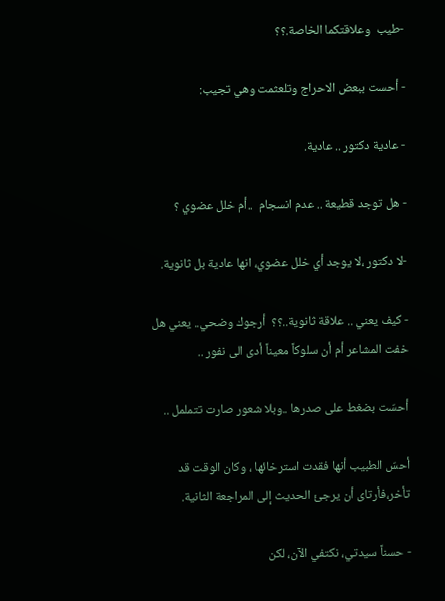-طيب  وعلاقتكما الخاصة.؟؟

- أحست ببعض الاحراج وتلعثمت وهي تجيب:

- عادية دكتور .. عادية.

- هل توجد قطيعة .. عدم انسجام  ..أم خلل عضوي ؟

-لا دكتور ،لا يوجد أي خلل عضوي، انها عادية بل ثانوية.

- كيف يعني .. علاقة ثانوية..؟؟  أرجوك وضحي.. يعني هل خفت المشاعر أم أن سلوكاً معيناً أدى الى نفور ..

أحسّت بضغط على صدرها ..وبلا شعور صارت تتململ ..

أحسّ الطبيب أنها فقدت استرخائها ، وكان الوقت قد تأخر،فأرتاى أن يرجئ الحديث إلى المراجعة الثانية.

- حسناً سيدتي، نكتفي الآن، لكن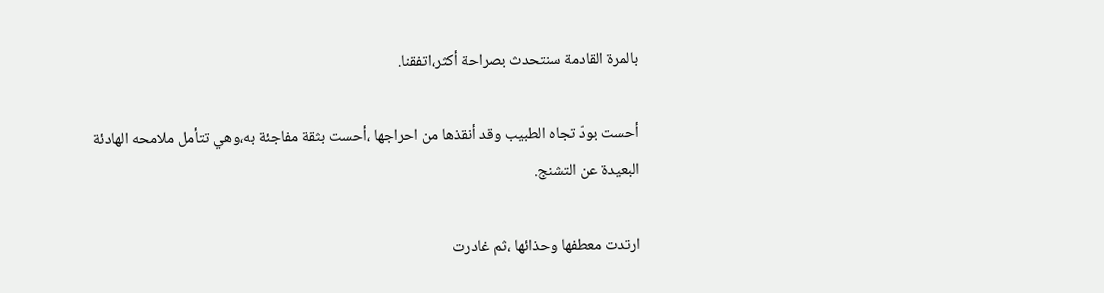بالمرة القادمة سنتحدث بصراحة أكثر،اتفقنا.

أحست بودّ تجاه الطبيب وقد أنقذها من احراجها ،أحست بثقة مفاجئة به،وهي تتأمل ملامحه الهادئة البعيدة عن التشنج.

ارتدت معطفها وحذائها ،ثم غادرت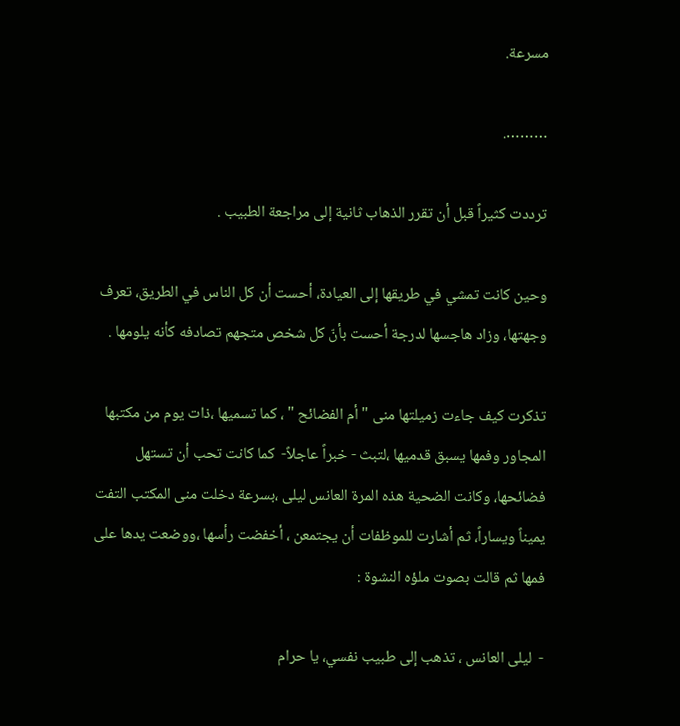مسرعة.

……….

ترددت كثيراً قبل أن تقرر الذهاب ثانية إلى مراجعة الطبيب .

وحين كانت تمشي في طريقها إلى العيادة، أحست أن كل الناس في الطريق، تعرف وجهتها، وزاد هاجسها لدرجة أحست بأنّ كل شخص متجهم تصادفه كأنه يلومها .

تذكرت كيف جاءت زميلتها منى " أم الفضائح " ، كما تسميها ،ذات يوم من مكتبها المجاور وفمها يسبق قدميها ،لتبث - خبراً عاجلاً-  كما كانت تحب أن تستهل فضائحها، وكانت الضحية هذه المرة العانس ليلى ،بسرعة دخلت منى المكتب التفت يميناً ويساراً، ثم أشارت للموظفات أن يجتمعن ، أخفضت رأسها ،ووضعت يدها على فمها ثم قالت بصوت ملؤه النشوة :

-  ليلى العانس ، تذهب إلى طبيب نفسي، يا حرام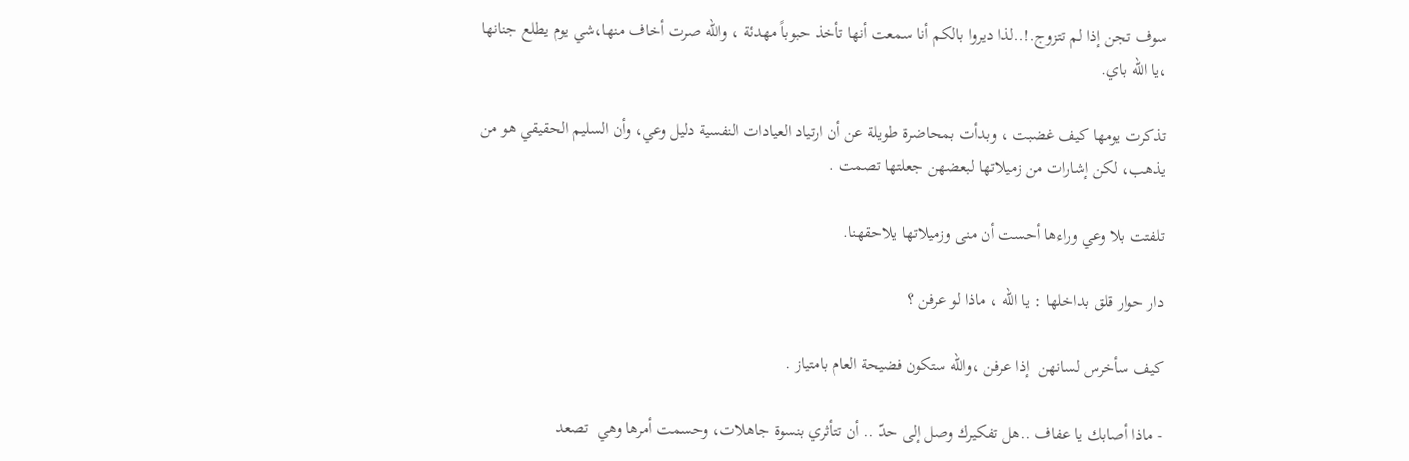سوف تجن إذا لم تتزوج.!..لذا ديروا بالكم أنا سمعت أنها تأخذ حبوباً مهدئة ، والله صرت أخاف منها،شي يوم يطلع جنانها ،يا الله باي.

تذكرت يومها كيف غضبت ، وبدأت بمحاضرة طويلة عن أن ارتياد العيادات النفسية دليل وعي، وأن السليم الحقيقي هو من يذهب، لكن إشارات من زميلاتها لبعضهن جعلتها تصمت .

تلفتت بلا وعي وراءها أحست أن منى وزميلاتها يلاحقهنا.

دار حوار قلق بداخلها : يا الله ، ماذا لو عرفن ؟

كيف سأخرس لسانهن  إذا عرفن ،والله ستكون فضيحة العام بامتياز .

- ماذا أصابك يا عفاف ..هل تفكيرك وصل إلى حدّ .. أن تتأثري بنسوة جاهلات، وحسمت أمرها وهي  تصعد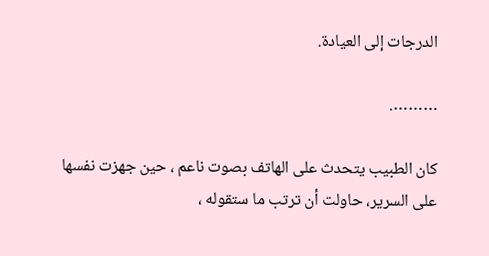الدرجات إلى العيادة.

……….

كان الطبيب يتحدث على الهاتف بصوت ناعم ، حين جهزت نفسها على السرير، حاولت أن ترتب ما ستقوله ،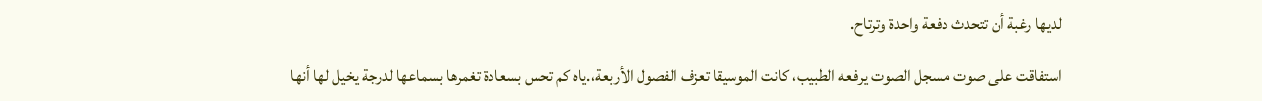لديها رغبة أن تتحدث دفعة واحدة وترتاح.

استفاقت على صوت مسجل الصوت يرفعه الطبيب، كانت الموسيقا تعزف الفصول الأربعة،.ياه كم تحس بسعادة تغمرها بسماعها لدرجة يخيل لها أنها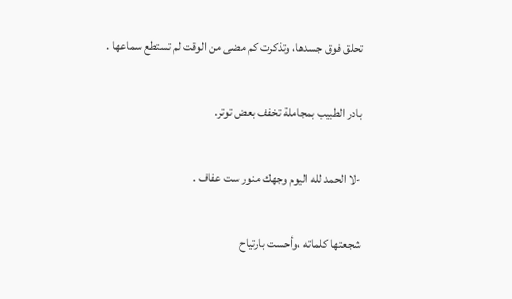تحلق فوق جسدها، وتذكرت كم مضى من الوقت لم تستطع سماعها .

بادر الطبيب بمجاملة تخفف بعض توتر.

-لا الحمد لله اليوم وجهك منور ست عفاف .

شجعتها كلماته ،وأحست بارتياح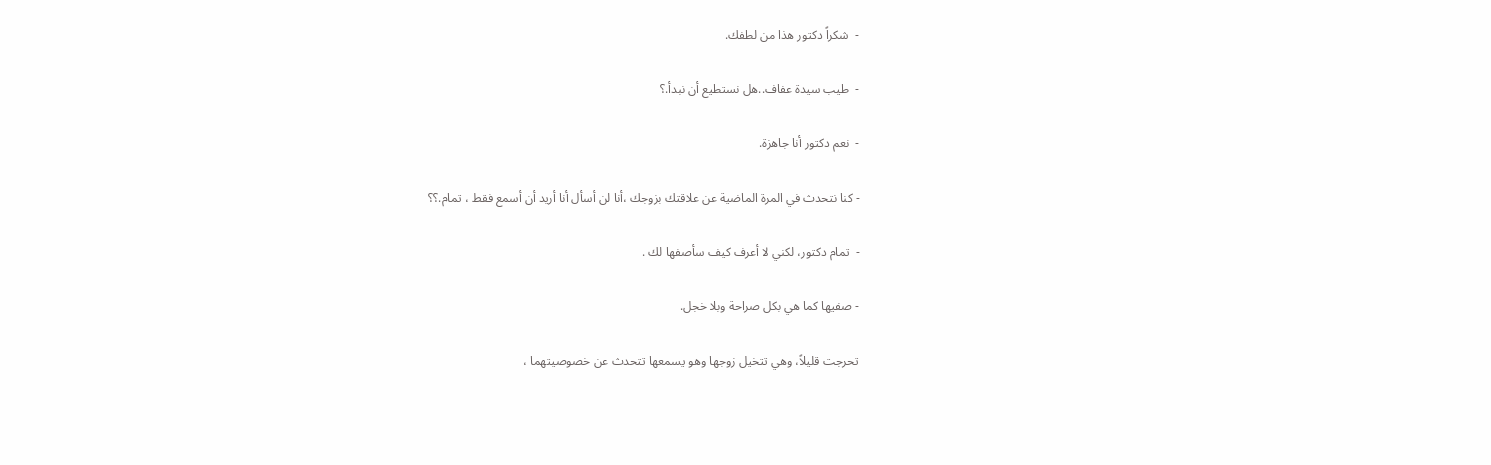-  شكراً دكتور هذا من لطفك.

-  طيب سيدة عفاف..هل نستطيع أن نبدأ.؟

-  نعم دكتور أنا جاهزة.

- كنا نتحدث في المرة الماضية عن علاقتك بزوجك ،أنا لن أسأل أنا أريد أن أسمع فقط ، تمام.؟؟

-  تمام دكتور، لكني لا أعرف كيف سأصفها لك .

- صفيها كما هي بكل صراحة وبلا خجل.

تحرجت قليلاً، وهي تتخيل زوجها وهو يسمعها تتحدث عن خصوصيتهما ،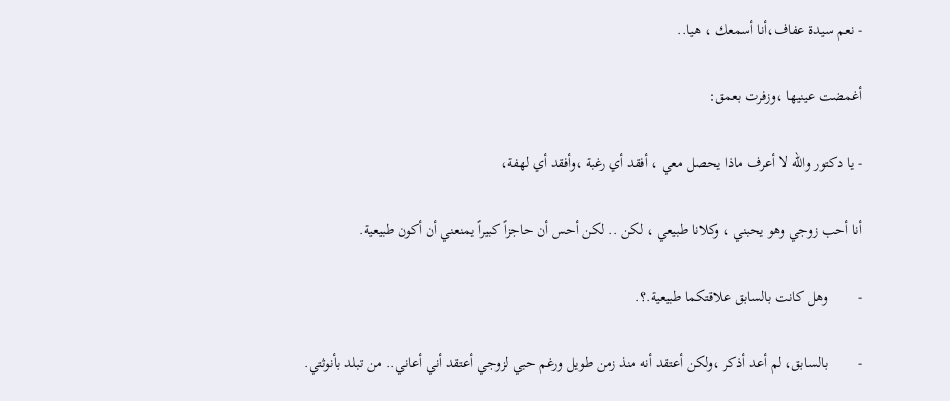- نعم سيدة عفاف،أنا أسمعك ، هيا..

أغمضت عينيها ،وزفرت بعمق:

- يا دكتور والله لا أعرف ماذا يحصل معي ، أفقد أي رغبة ،وأفقد أي لهفة،

أنا أحب زوجي وهو يحبني ، وكلانا طبيعي ، لكن .. لكن أحس أن حاجزاً كبيراً يمنعني أن أكون طبيعية.

-        وهل كانت بالسابق علاقتكما طبيعية.؟.

-        بالسابق، لم أعد أذكر ،ولكن أعتقد أنه منذ زمن طويل ورغم حبي لزوجي أعتقد أني أعاني.. من تبلد بأنوثتي.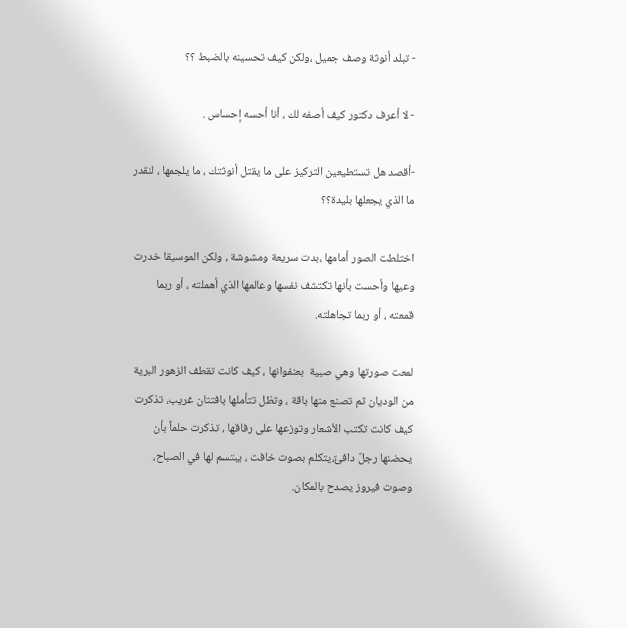- تبلد أنوثة وصف جميل ،ولكن كيف تحسينه بالضبط ؟؟

- لا أعرف دكتور كيف أصفه لك ، أنا أحسه إحساس .

-أقصد هل تستطيعين التركيز على ما يقتل أنوثتك ، ما يلجمها ، لنقدر ما الذي يجعلها بليدة؟؟

اختلطت الصور أمامها ،بدت سريعة ومشوشة ، ولكن الموسيقا خدرت وعيها وأحست بأنها تكتشف نفسها وعالمها الذي أهملته ، أو ربما قمعته ، أو ربما تجاهلته.

لمعت صورتها وهي صبية  بعنفوانها ، كيف كانت تقطف الزهور البرية من الوديان ثم تصنع منها باقة ، وتظل تتأملها بافتتان غريب، تذكرت كيف كانت تكتب الأشعار وتوزعها على رفاقها ، تذكرت حلماً بأن يحضنها رجلٌ دافئٌ،يتكلم بصوت خافت ، يبتسم لها في الصباح، وصوت فيروز يصدح بالمكان.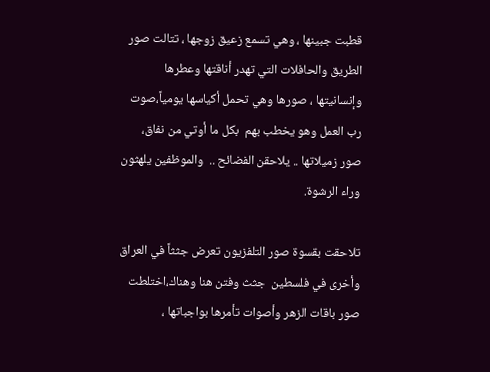قطبت جبينها ، وهي تسمع زعيق زوجها ، تتالت صور الطريق والحافلات التي تهدر أناقتها وعطرها وإنسانيتها ، صورها وهي تحمل أكياسها يومياً،صوت رب العمل وهو يخطب بهم  بكل ما أوتي من نفاق، صور زميلاتها .. يلاحقن الفضائح ..  والموظفين يلهثون وراء الرشوة.

تلاحقت بقسوة صور التلفزيون تعرض جثثاً في العراق وأخرى في فلسطين  جثث وفتن هنا وهناك،اختلطت صور باقات الزهر وأصوات تأمرها بواجباتها ،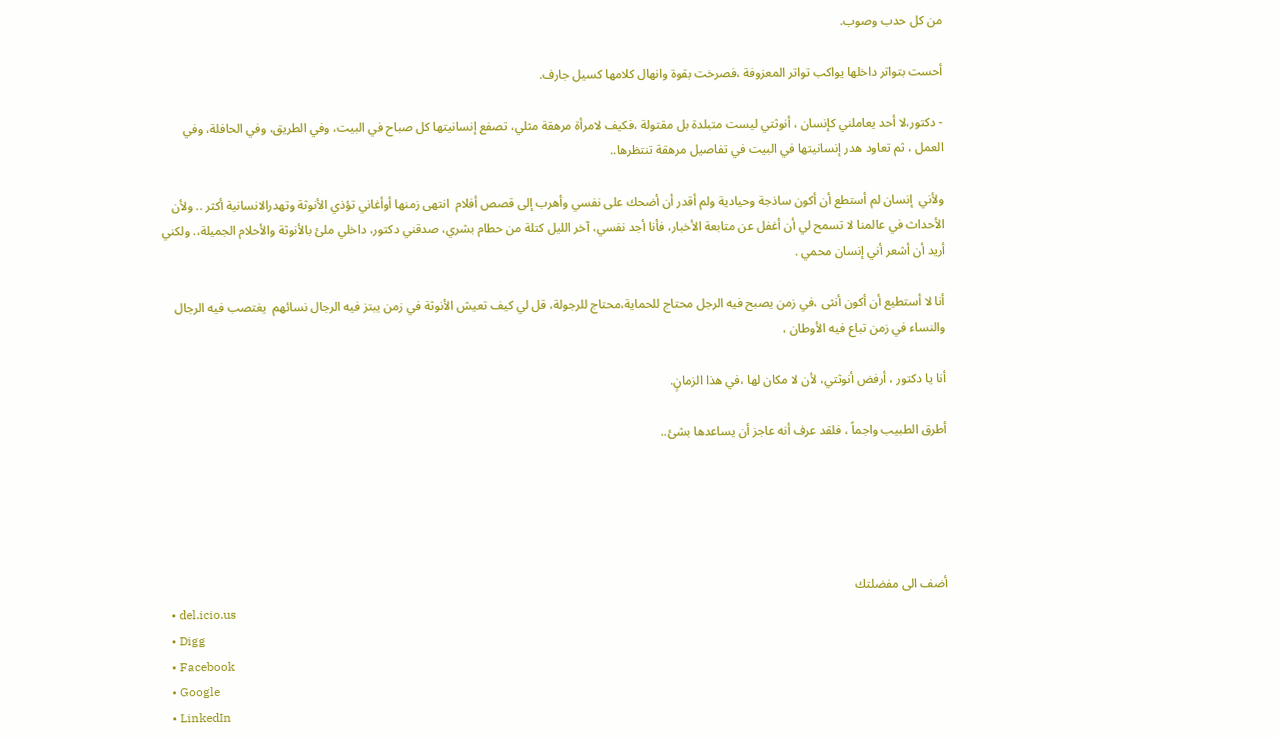من كل حدب وصوب.

أحست بتواتر داخلها يواكب تواتر المعزوفة ،فصرخت بقوة وانهال كلامها كسيل جارف.

- دكتور،لا أحد يعاملني كإنسان ، أنوثتي ليست متبلدة بل مقتولة ،فكيف لامرأة مرهقة مثلي، تصفع إنسانيتها كل صباح في البيت، وفي الطريق، وفي الحافلة، وفي العمل ، ثم تعاود هدر إنسانيتها في البيت في تفاصيل مرهقة تنتظرها..

ولأني  إنسان لم أستطع أن أكون ساذجة وحيادية ولم أقدر أن أضحك على نفسي وأهرب إلى قصص أفلام  انتهى زمنها أوأغاني تؤذي الأنوثة وتهدرالانسانية أكثر .. ولأن الأحداث في عالمنا لا تسمح لي أن أغفل عن متابعة الأخبار، فأنا أجد نفسي، آخر الليل كتلة من حطام بشري، صدقني دكتور، داخلي ملئ بالأنوثة والأحلام الجميلة،. ولكني أريد أن أشعر أني إنسان محمي .

أنا لا أستطيع أن أكون أنثى ،في زمن يصبح فيه الرجل محتاج للحماية،محتاج للرجولة، قل لي كيف تعيش الأنوثة في زمن يبتز فيه الرجال نسائهم  يغتصب فيه الرجال والنساء في زمن تباع فيه الأوطان ،

أنا يا دكتور ، أرفض أنوثتي، لأن لا مكان لها ،في هذا الزمانٍ.

أطرق الطبيب واجماً ، فلقد عرف أنه عاجز أن يساعدها بشئ..





أضف الى مفضلتك
  • del.icio.us
  • Digg
  • Facebook
  • Google
  • LinkedIn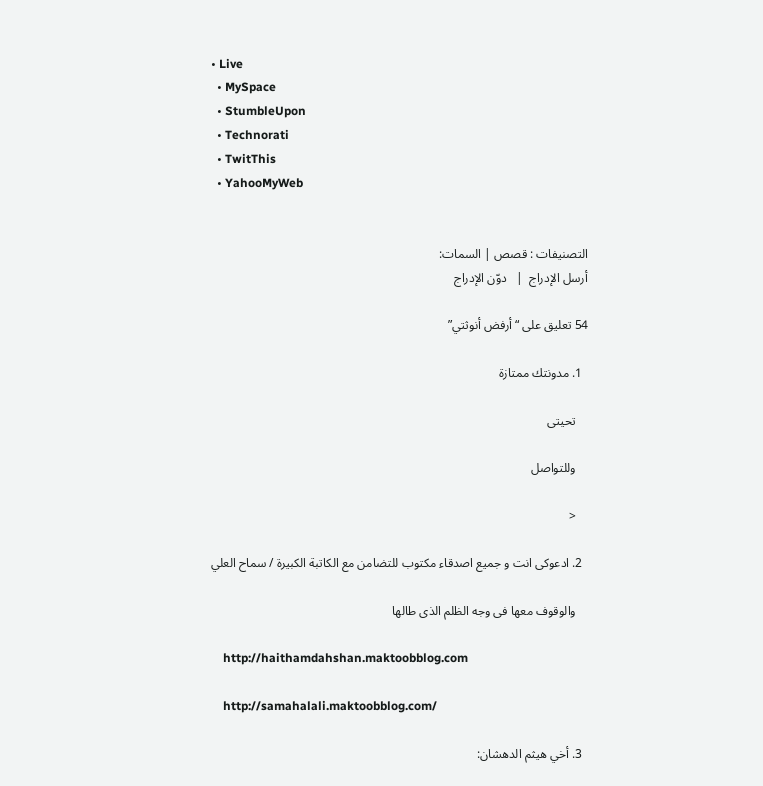• Live
  • MySpace
  • StumbleUpon
  • Technorati
  • TwitThis
  • YahooMyWeb


التصنيفات : قصص | السمات:
أرسل الإدراج  |   دوّن الإدراج

54 تعليق على “أرفض أنوثتي”

  1. مدونتك ممتازة

    تحيتى

    وللتواصل

    <

  2. ادعوكى انت و جميع اصدقاء مكتوب للتضامن مع الكاتبة الكبيرة / سماح العلي

    والوقوف معها فى وجه الظلم الذى طالها

    http://haithamdahshan.maktoobblog.com

    http://samahalali.maktoobblog.com/

  3. أخي هيثم الدهشان: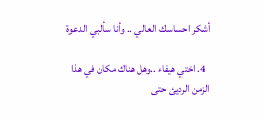أشكر احساسك العالي .. وأنا سألبي الدعوة

  4. اختي هيفاء ..وهل هناك مكان في هذا الزمن الرديئ حتى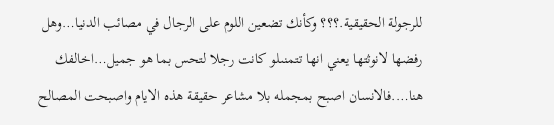للرجولة الحقيقية.؟؟؟ وكأنك تضعين اللوم على الرجال في مصائب الدنيا…وهل رفضها لانوثتها يعني انها تتمنىلو كانت رجلا لتحس بما هو جميل…اخالفك هنا….فالانسان اصبح بمجمله بلا مشاعر حقيقة هذه الايام واصبحت المصالح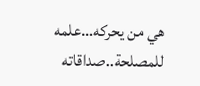هي من يحركه…علمه للمصلحة..صداقاته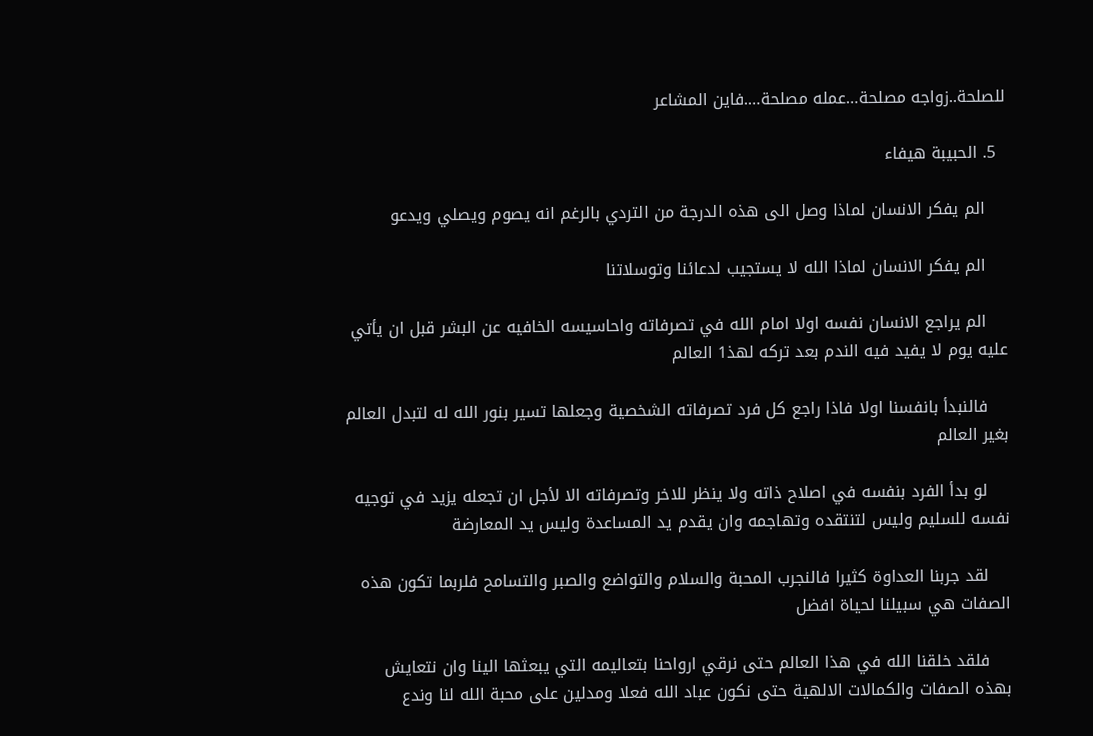للصلحة..زواجه مصلحة…عمله مصلحة….فاين المشاعر

  5. الحبيبة هيفاء

    الم يفكر الانسان لماذا وصل الى هذه الدرجة من التردي بالرغم انه يصوم ويصلي ويدعو

    الم يفكر الانسان لماذا الله لا يستجيب لدعائنا وتوسلاتنا

    الم يراجع الانسان نفسه اولا امام الله في تصرفاته واحاسيسه الخافيه عن البشر قبل ان يأتي عليه يوم لا يفيد فيه الندم بعد تركه لهذ1 العالم

    فالنبدأ بانفسنا اولا فاذا راجع كل فرد تصرفاته الشخصية وجعلها تسير بنور الله له لتبدل العالم بغير العالم

    لو بدأ الفرد بنفسه في اصلاح ذاته ولا ينظر للاخر وتصرفاته الا لأجل ان تجعله يزيد في توجيه نفسه للسليم وليس لتنتقده وتهاجمه وان يقدم يد المساعدة وليس يد المعارضة

    لقد جربنا العداوة كثيرا فالنجرب المحبة والسلام والتواضع والصبر والتسامح فلربما تكون هذه الصفات هي سبيلنا لحياة افضل

    فلقد خلقنا الله في هذا العالم حتى نرقي ارواحنا بتعاليمه التي يبعثها الينا وان نتعايش بهذه الصفات والكمالات الالهية حتى نكون عباد الله فعلا ومدلين على محبة الله لنا وندع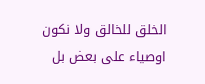الخلق للخالق ولا نكون اوصياء على بعض بل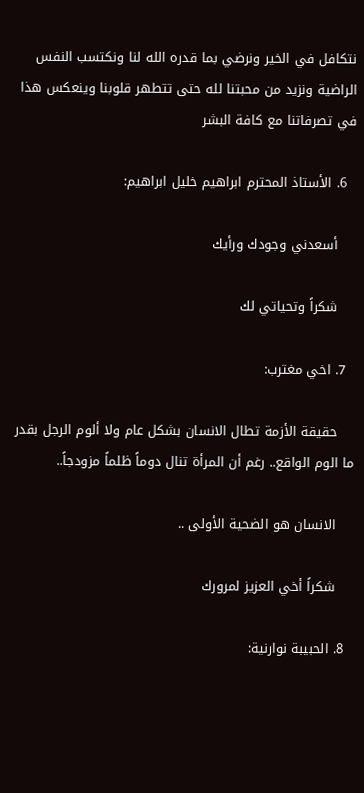نتكافل في الخير ونرضي بما قدره الله لنا ونكتسب النفس الراضية ونزيد من محبتنا لله حتى تتطهر قلوبنا وينعكس هذا في تصرفاتنا مع كافة البشر

  6. الأستاذ المحترم ابراهيم خليل ابراهيم:

    أسعدني وجودك ورأيك

    شكراً وتحياتي لك

  7. اخي مغترب:

    حقيقة الأزمة تطال الانسان بشكل عام ولا ألوم الرجل بقدر ما الوم الواقع.. رغم أن المرأة تنال دوماً ظلماً مزودجاً..

    الانسان هو الضحية الأولى ..

    شكراً أخي العزيز لمرورك

  8. الحبيبة نوارنية: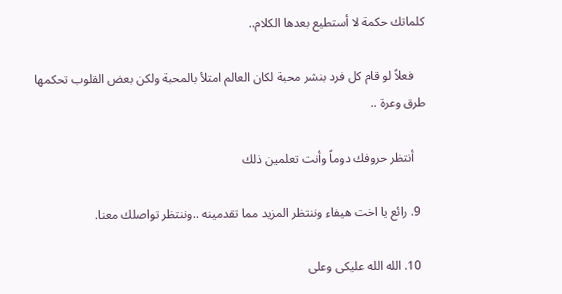كلماتك حكمة لا أستطيع بعدها الكلام..

    فعلاً لو قام كل فرد بنشر محبة لكان العالم امتلأ بالمحبة ولكن بعض القلوب تحكمها طرق وعرة ..

    أنتظر حروفك دوماً وأنت تعلمين ذلك

  9. رائع يا اخت هيفاء وننتظر المزيد مما تقدمينه ..وننتظر تواصلك معنا.

  10. الله الله عليكى وعلى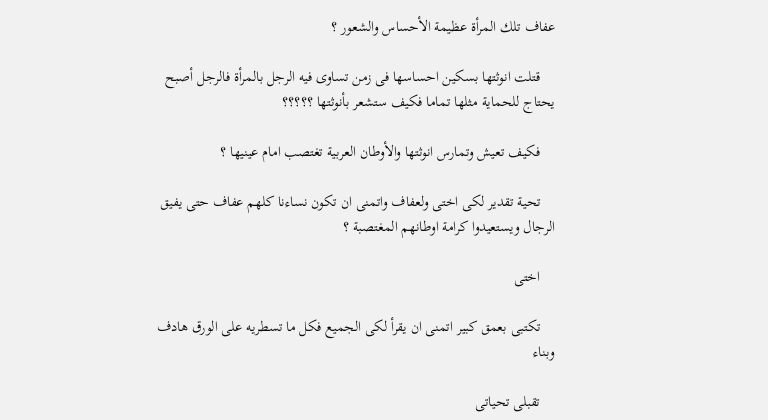عفاف تلك المرأة عظيمة الأحساس والشعور ؟

    قتلت انوثتها بسكين احساسها فى زمن تساوى فيه الرجل بالمرأة فالرجل أصبح يحتاج للحماية مثلها تماما فكيف ستشعر بأنوثتها ؟؟؟؟؟

    فكيف تعيش وتمارس انوثتها والأوطان العربية تغتصب امام عينيها ؟

    تحية تقدير لكى اختى ولعفاف واتمنى ان تكون نساءنا كلهم عفاف حتى يفيق الرجال ويستعيدوا كرامة اوطانهم المغتصبة ؟

    اختى

    تكتبى بعمق كبير اتمنى ان يقرأ لكى الجميع فكل ما تسطريه على الورق هادف وبناء

    تقبلى تحياتى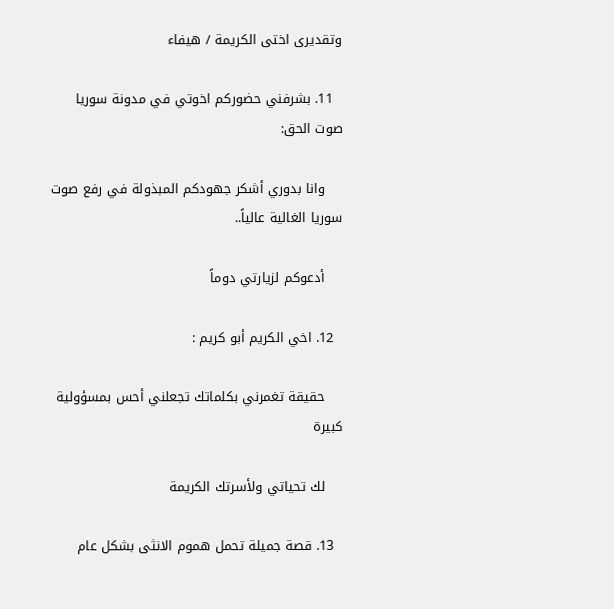وتقديرى اختى الكريمة / هيفاء

  11. بشرفني حضوركم اخوتي في مدونة سوريا صوت الحق:

    وانا بدوري أشكر جهودكم المبذولة في رفع صوت سوريا الغالية عالياً..

    أدعوكم لزيارتي دوماً

  12. اخي الكريم أبو كريم :

    حقيقة تغمرني بكلماتك تجعلني أحس بمسؤولية كبيرة

    لك تحياتي ولأسرتك الكريمة

  13. قصة جميلة تحمل هموم الانثى بشكل عام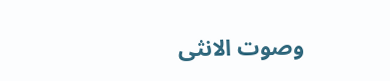وصوت الانثى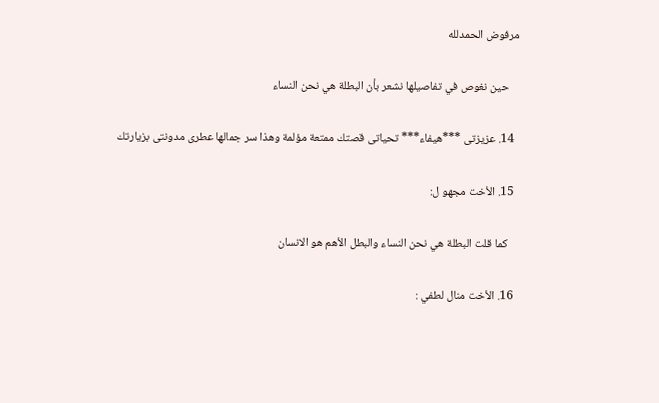مرفوض الحمدلله

    حين نغوص في تفاصيلها نشعر بأن البطلة هي نحن النساء

  14. عزيزتى ***هيفاء*** تحياتى قصتك ممتعة مؤلمة وهذا سر جمالها عطرى مدونتى بزيارتك

  15. الأخت مجهو ل:

    كما قلت البطلة هي نحن النساء والبطل الأهم هو الانسان

  16. الأخت منال لطفي :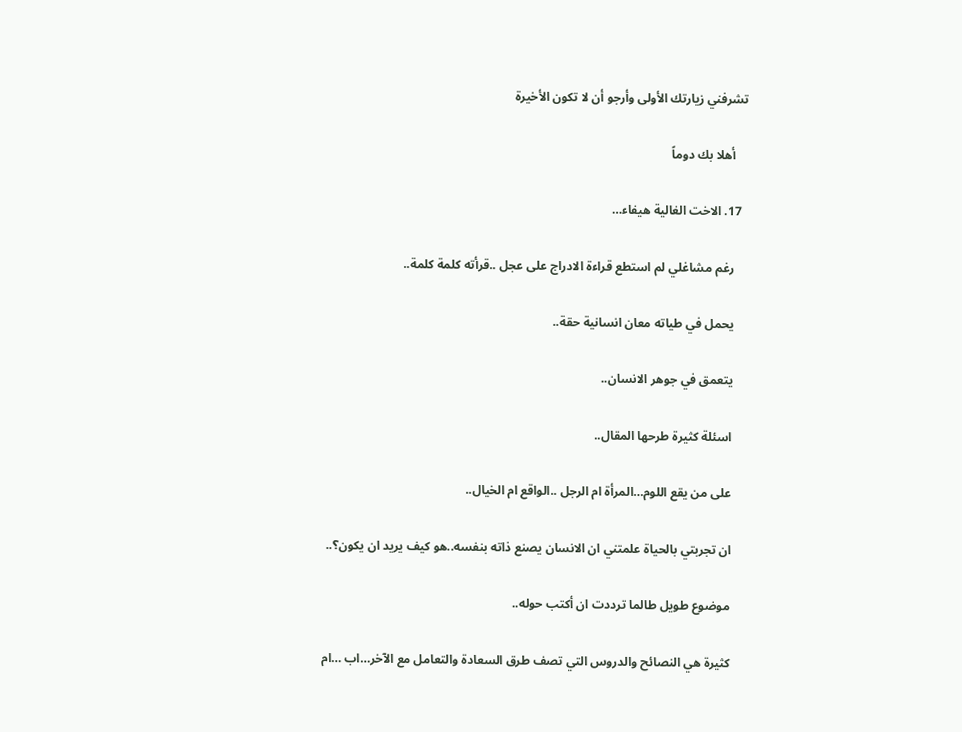تشرفني زيارتك الأولى وأرجو أن لا تكون الأخيرة

    أهلا بك دوماً

  17. الاخت الغالية هيفاء…

    رغم مشاغلي لم استطع قراءة الادراج على عجل ..قرأته كلمة كلمة..

    يحمل في طياته معان انسانية حقة..

    يتعمق في جوهر الانسان..

    اسئلة كثيرة طرحها المقال..

    على من يقع اللوم…المرأة ام الرجل ..الواقع ام الخيال..

    ان تجربتي بالحياة علمتني ان الانسان يصنع ذاته بنفسه..هو كيف يريد ان يكون؟..

    موضوع طويل طالما ترددت ان أكتب حوله..

    كثيرة هي النصائح والدروس التي تصف طرق السعادة والتعامل مع الآخر…اب …ام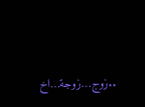..زوج…زوجة…اخ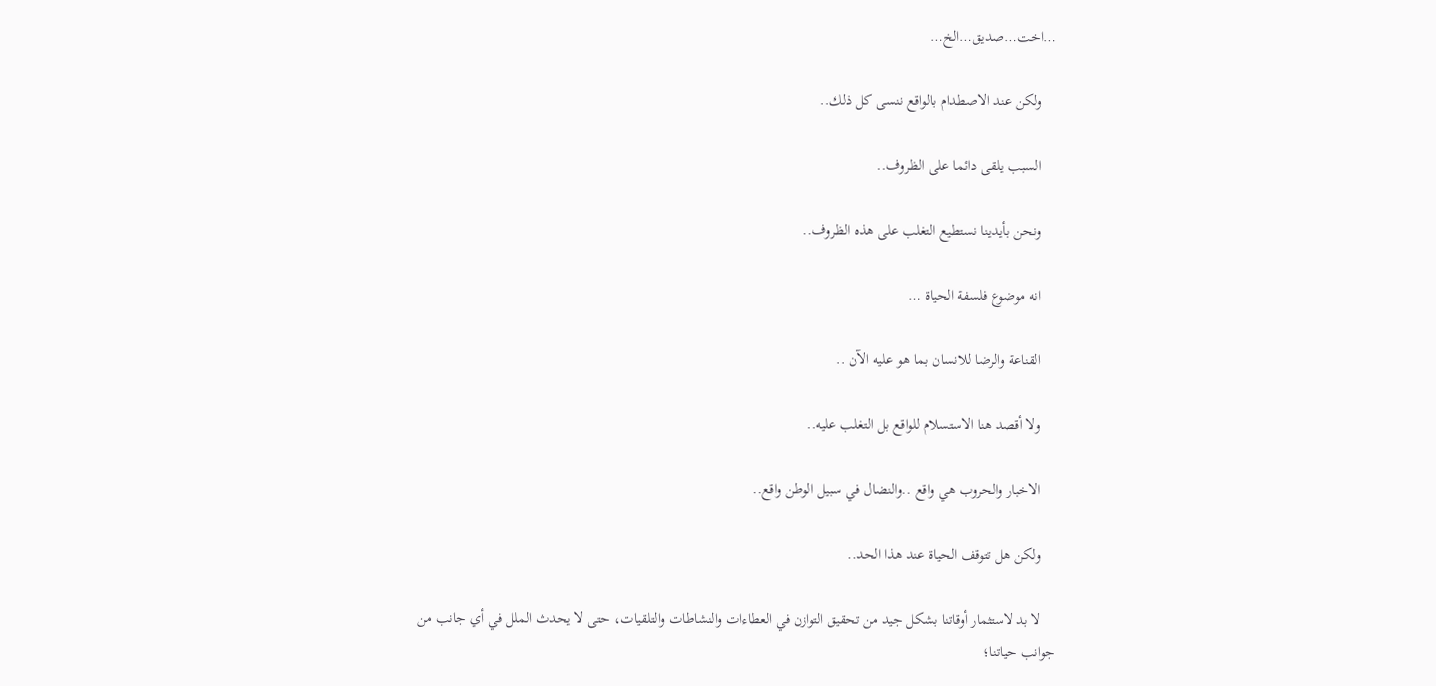…اخت…صديق…الخ…

    ولكن عند الاصطدام بالواقع ننسى كل ذلك..

    السبب يلقى دائما على الظروف..

    ونحن بأيدينا نستطيع التغلب على هذه الظروف..

    انه موضوع فلسفة الحياة …

    القناعة والرضا للانسان بما هو عليه الآن ..

    ولا أقصد هنا الاستسلام للواقع بل التغلب عليه..

    الاخبار والحروب هي واقع ..والنضال في سبيل الوطن واقع..

    ولكن هل تتوقف الحياة عند هذا الحد..

    لا بد لاستثمار أوقاتنا بشكل جيد من تحقيق التوازن في العطاءات والنشاطات والتلقيات، حتى لا يحدث الملل في أي جانب من جوانب حياتنا؛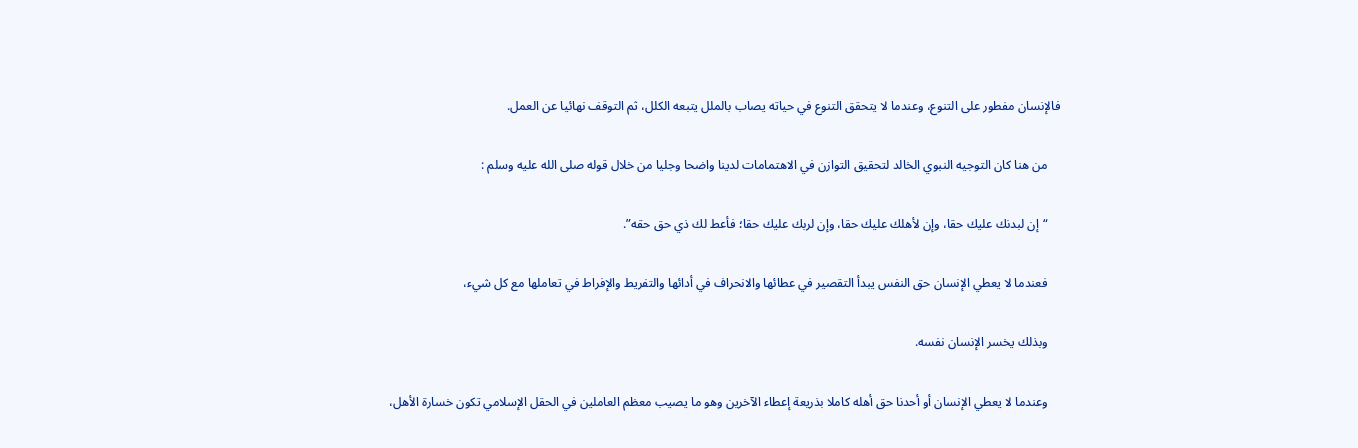فالإنسان مفطور على التنوع، وعندما لا يتحقق التنوع في حياته يصاب بالملل يتبعه الكلل، ثم التوقف نهائيا عن العمل.

    من هنا كان التوجيه النبوي الخالد لتحقيق التوازن في الاهتمامات لدينا واضحا وجليا من خلال قوله صلى الله عليه وسلم :

    “إن لبدنك عليك حقا، وإن لأهلك عليك حقا، وإن لربك عليك حقا؛ فأعط لك ذي حق حقه”.

    فعندما لا يعطي الإنسان حق النفس يبدأ التقصير في عطائها والانحراف في أدائها والتفريط والإفراط في تعاملها مع كل شيء،

    وبذلك يخسر الإنسان نفسه.

    وعندما لا يعطي الإنسان أو أحدنا حق أهله كاملا بذريعة إعطاء الآخرين وهو ما يصيب معظم العاملين في الحقل الإسلامي تكون خسارة الأهل،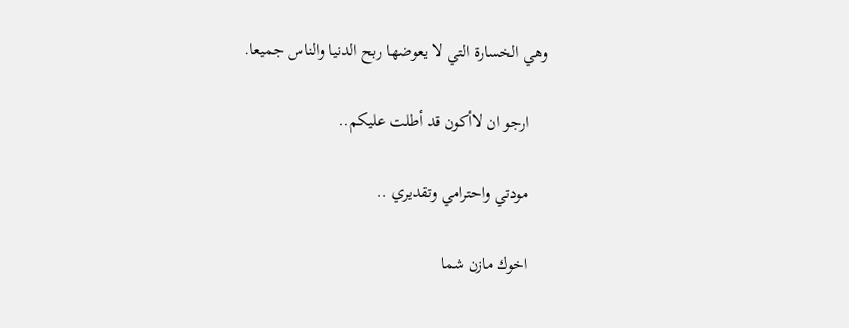وهي الخسارة التي لا يعوضها ربح الدنيا والناس جميعا.

    ارجو ان لاأكون قد أطلت عليكم..

    مودتي واحترامي وتقديري ..

    اخوك مازن شما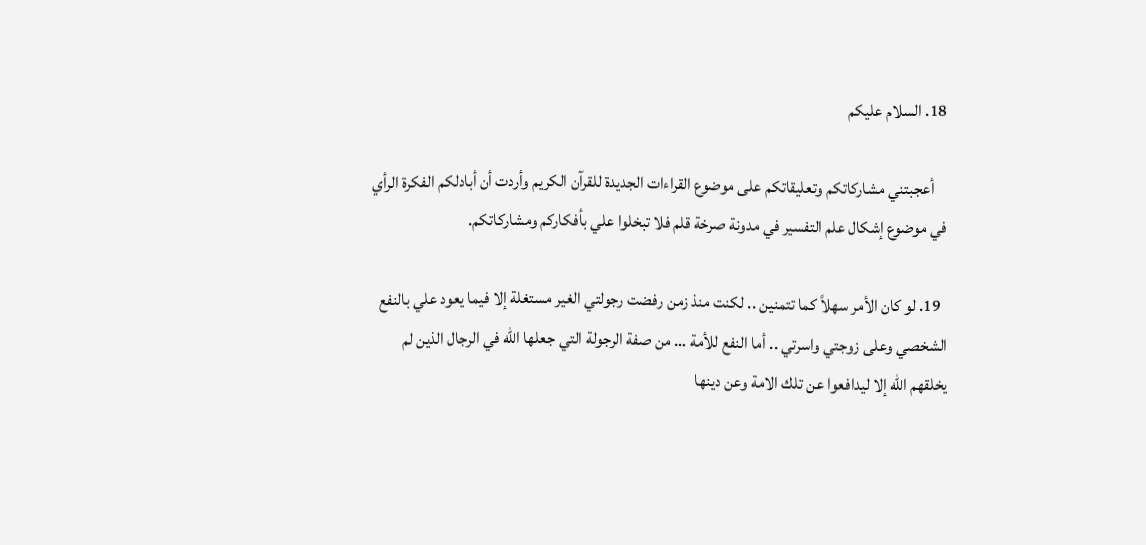18. السلام عليكم

    أعجبتني مشاركاتكم وتعليقاتكم على موضوع القراءات الجديدة للقرآن الكريم وأردت أن أبادلكم الفكرة الرأي في موضوع إشكال علم التفسير في مدونة صرخة قلم فلا تبخلوا علي بأفكاركم ومشاركاتكم.

  19. لو كان الأمر سهلاً كما تتمنين .. لكنت منذ زمن رفضت رجولتي الغير مستغلة إلا فيما يعود علي بالنفع الشخصي وعلى زوجتي واسرتي .. أما النفع للأمة … من صفة الرجولة التي جعلها الله في الرجال الذين لم يخلقهم الله إلا ليدافعوا عن تلك الامة وعن دينها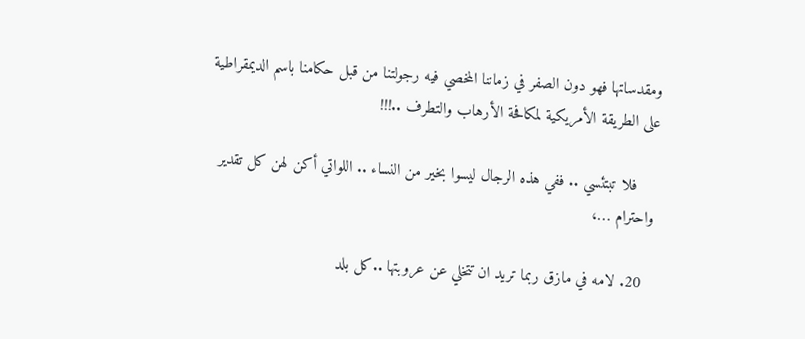ومقدساتها فهو دون الصفر في زماننا المخصي فيه رجولتنا من قبل حكامنا باسم الديمقراطية على الطريقة الأمريكية لمكافحة الأرهاب والتطرف ..!!!

    فلا تبتئسي .. ففي هذه الرجال ليسوا بخير من النساء .. اللواتي أكن لهن كل تقدير واحترام …،

  20. لامه في مازق ربما تريد ان تتخلي عن عروبتها ..كل بلد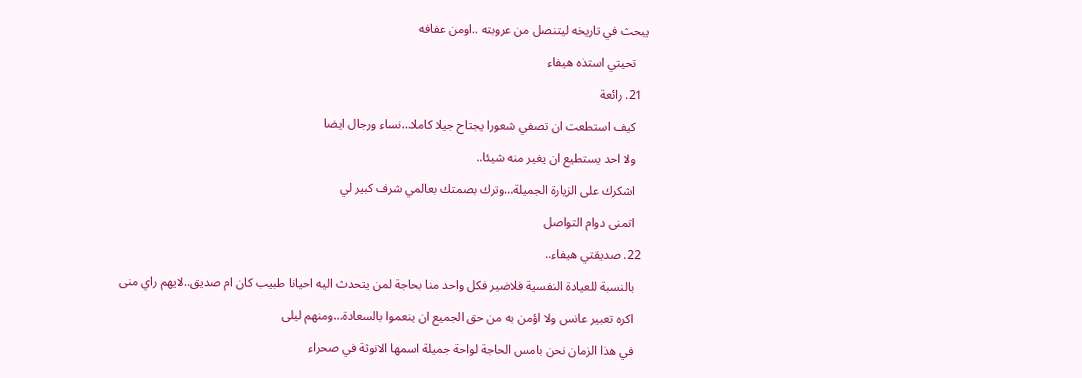يبحث في تاريخه ليتنصل من عروبته ..اومن عفافه

    تحيتي استذه هيفاء

  21. رائعة

    كيف استطعت ان تصفي شعورا يجتاح جيلا كاملا…نساء ورجال ايضا

    ولا احد يستطيع ان يغير منه شيئا..

    اشكرك على الزيارة الجميلة…وترك بصمتك بعالمي شرف كبير لي

    اتمنى دوام التواصل

  22. صديقتي هيفاء..

    بالنسبة للعيادة النفسية فلاضير فكل واحد منا بحاجة لمن يتحدث اليه احيانا طبيب كان ام صديق..لايهم راي منى

    اكره تعبير عانس ولا اؤمن به من حق الجميع ان ينعموا بالسعادة…ومنهم ليلى

    في هذا الزمان نحن بامس الحاجة لواحة جميلة اسمها الانوثة في صحراء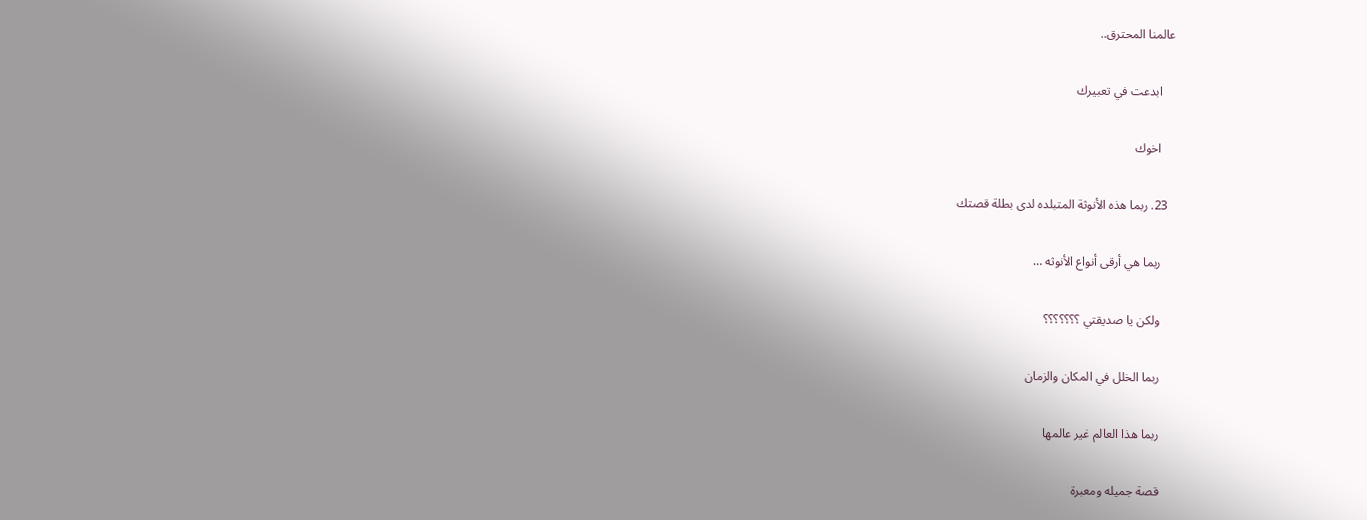عالمنا المحترق..

    ابدعت في تعبيرك

    اخوك

  23. ربما هذه الأنوثة المتبلده لدى بطلة قصتك

    ربما هي أرقى أنواع الأنوثه …

    ولكن يا صديقتي ؟؟؟؟؟؟؟

    ربما الخلل في المكان والزمان

    ربما هذا العالم غير عالمها

    قصة جميله ومعبرة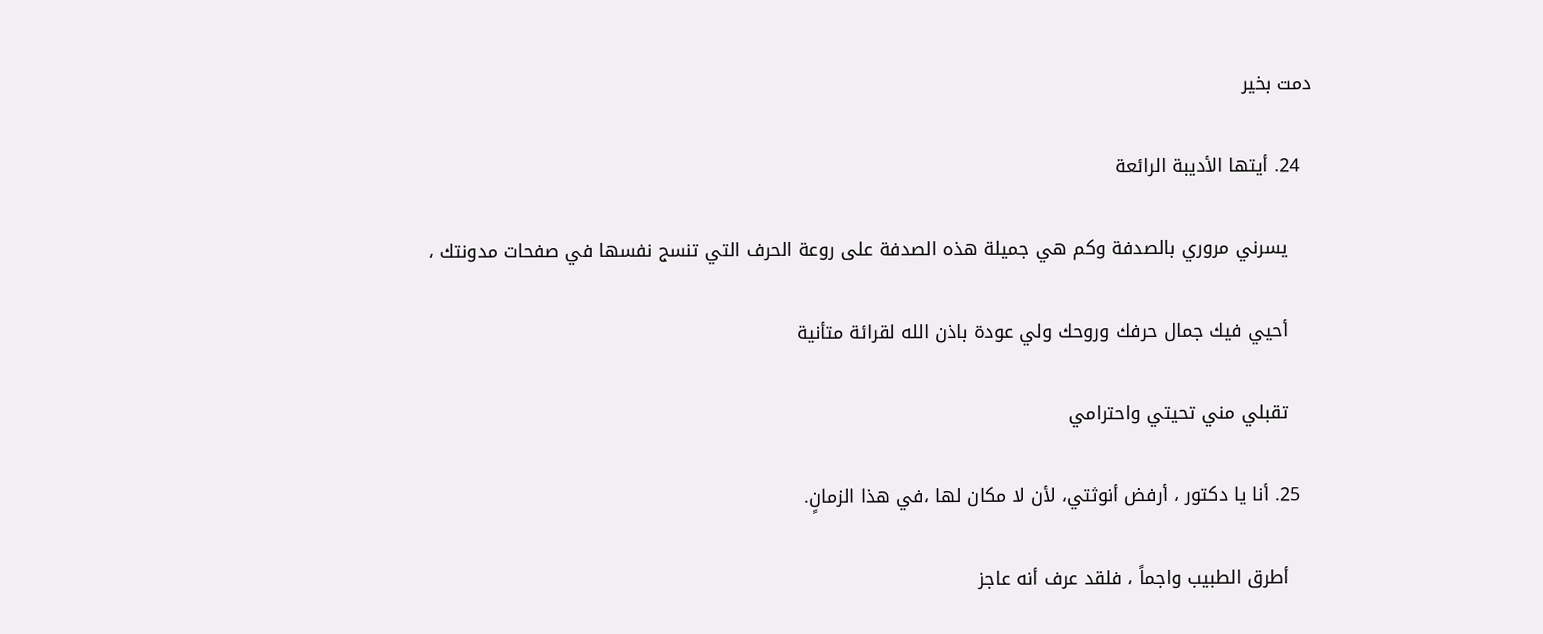دمت بخير

  24. أيتها الأديبة الرائعة

    يسرني مروري بالصدفة وكم هي جميلة هذه الصدفة على روعة الحرف التي تنسج نفسها في صفحات مدونتك ،

    أحيي فيك جمال حرفك وروحك ولي عودة باذن الله لقرائة متأنية

    تقبلي مني تحيتي واحترامي

  25. أنا يا دكتور ، أرفض أنوثتي، لأن لا مكان لها ،في هذا الزمانٍ.

    أطرق الطبيب واجماً ، فلقد عرف أنه عاجز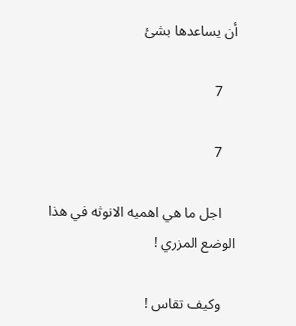أن يساعدها بشئ

    7

    7

    اجل ما هي اهميه الانوثه في هذا الوضع المزري !

    وكيف تقاس !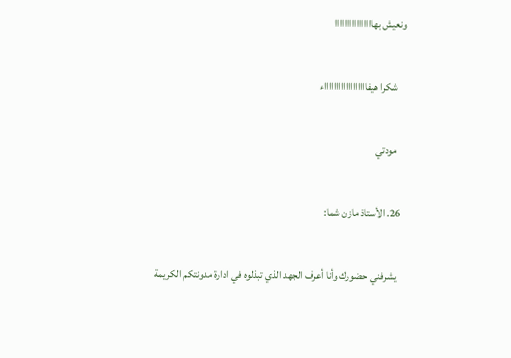ونعيش بهاااااااااااااااا

    شكرا هيفااااااااااااااااااء

    مودتي

  26. الأستاذ مازن شما:

    يشرفني حضورك وأنا أعرف الجهد الذي تبذلوه في ادارة مدونتكم الكريمة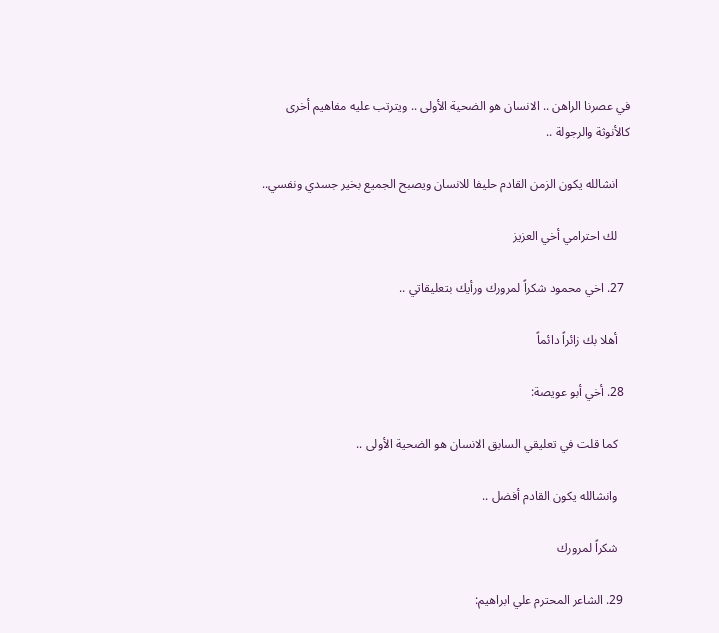في عصرنا الراهن .. الانسان هو الضحية الأولى .. ويترتب عليه مفاهيم أخرى كالأنوثة والرجولة ..

    انشالله يكون الزمن القادم حليفا للانسان ويصبح الجميع بخير جسدي ونفسي..

    لك احترامي أخي العزيز

  27. اخي محمود شكراً لمرورك ورأيك بتعليقاتي ..

    أهلا بك زائراً دائماً

  28. أخي أبو عويصة:

    كما قلت في تعليقي السابق الانسان هو الضحية الأولى ..

    وانشالله يكون القادم أفضل ..

    شكراً لمرورك

  29. الشاعر المحترم علي ابراهيم: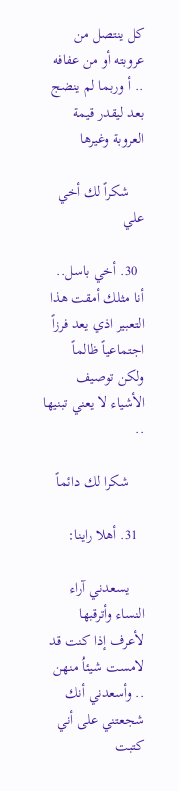كل ينتصل من عروبته أو من عفافه .. أ وربما لم ينضج بعد ليقدر قيمة العروبة وغيرها

    شكراً لك أخي علي

  30. أخي باسل.. أنا مثلك أمقت هذا التعبير اذي يعد فرزاً اجتماعياً ظالماً ولكن توصيف الأشياء لا يعني تبنيها ..

    شكرا لك دائماً

  31. أهلا راينا:

    يسعدني آراء النساء وأترقبها لأعرف إذا كنت قد لامست شيئاُ منهن .. وأسعدني أنك شجعتني على أني كتبت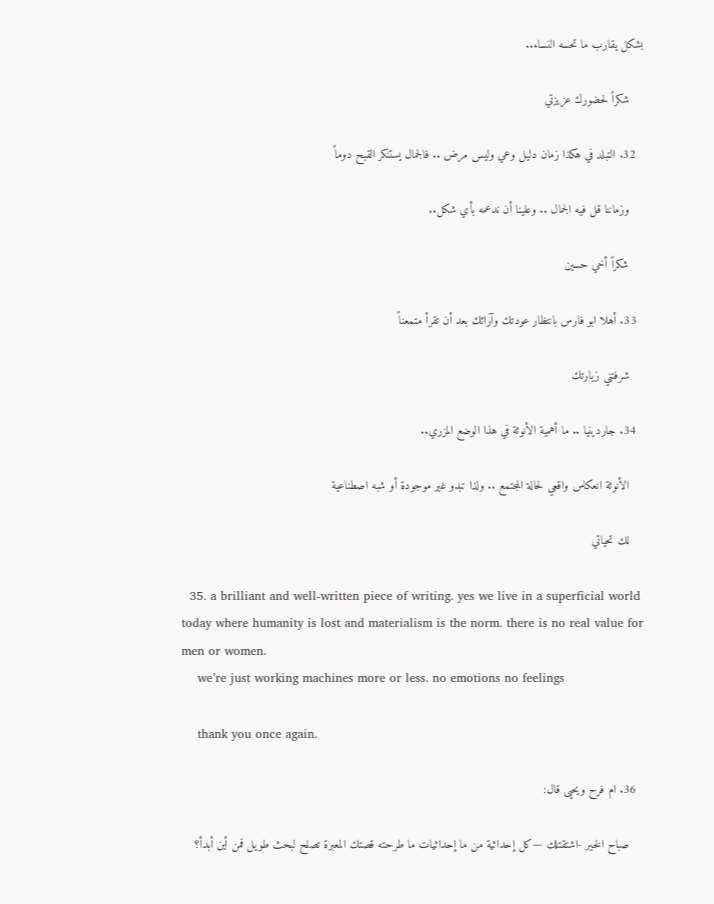بشكل يقارب ما تحسه النساء..

    شكراً لحضورك عزيزتي

  32. التبلد في هكذا زمان دليل وعي وليس مرض .. فالجمال يستنكر القبح دوماً

    وزماننا قل فيه الجمال .. وعلينا أن ندعمه بأي شكل..

    شكراً أخي حسين

  33. أهلا ابو فارس بانتظار عودتك وآرائك بعد أن تقرأ متمعناً

    شرفتني زيارتك

  34. جاردينيا .. ما أهمية الأنوثة في هذا الوضع المزري..

    الأنوثة انعكاس واقعي لحالة المجتمع .. ولذا تبدو غير موجودة أو شبه اصطناعية

    لك تحياتي

  35. a brilliant and well-written piece of writing. yes we live in a superficial world today where humanity is lost and materialism is the norm. there is no real value for men or women.
    we’re just working machines more or less. no emotions no feelings

    thank you once again.

  36. ام فرح ويحيى قال:

    صباح الخير -اشتقتلك —كل إحداثية من ما إحداثيات ما طرحته قصتك المعبرة تصلح لبحث طويل فمن أين أبدأ؟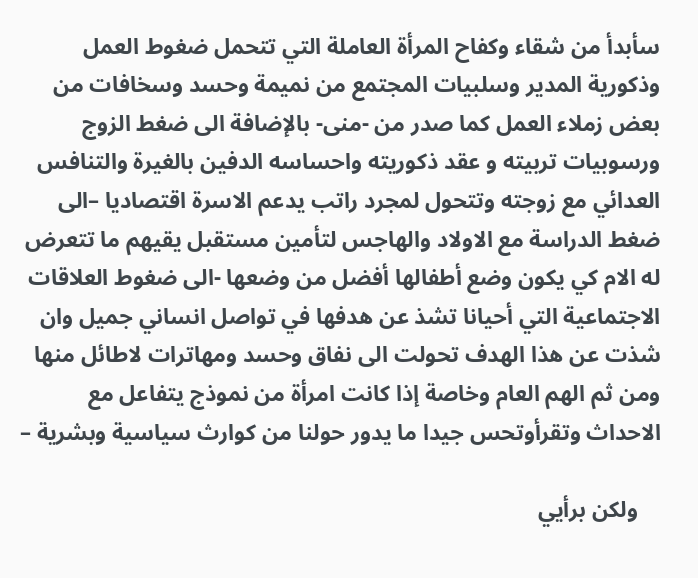سأبدأ من شقاء وكفاح المرأة العاملة التي تتحمل ضغوط العمل وذكورية المدير وسلبيات المجتمع من نميمة وحسد وسخافات من بعض زملاء العمل كما صدر من -منى- بالإضافة الى ضغط الزوج ورسوبيات تربيته و عقد ذكوريته واحساسه الدفين بالغيرة والتنافس العدائي مع زوجته وتتحول لمجرد راتب يدعم الاسرة اقتصاديا –الى ضغط الدراسة مع الاولاد والهاجس لتأمين مستقبل يقيهم ما تتعرض له الام كي يكون وضع أطفالها أفضل من وضعها -الى ضغوط العلاقات الاجتماعية التي أحيانا تشذ عن هدفها في تواصل انساني جميل وان شذت عن هذا الهدف تحولت الى نفاق وحسد ومهاترات لاطائل منها ومن ثم الهم العام وخاصة إذا كانت امرأة من نموذج يتفاعل مع الاحداث وتقرأوتحس جيدا ما يدور حولنا من كوارث سياسية وبشرية –

    ولكن برأيي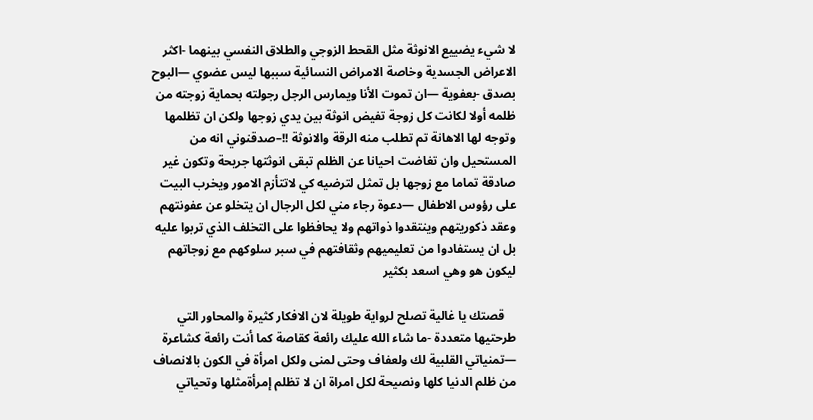لا شيء يضييع الانوثة مثل القحط الزوجي والطلاق النفسي بينهما -اكثر الاعراض الجسدية وخاصة الامراض النسائية سببها ليس عضوي —البوح بصدق -بعفوية —ان تموت الأنا ويمارس الرجل رجولته بحماية زوجته من ظلمه أولا لكانت كل زوجة تفيض انوثة بين يدي زوجها ولكن ان تظلمها وتوجه لها الاهانة تم تطلب منه الرقة والانوثة !!–صدقنوني انه من المستحيل وان تغاضت احيانا عن الظلم تبقى انوثتها جريحة وتكون غير صادقة تماما مع زوجها بل تمثل لترضيه كي لاتتأزم الامور ويخرب البيت على رؤوس الاطفال —دعوة رجاء مني لكل الرجال ان يتخلو عن عفونتهم وعقد ذكوريتهم وينتقدوا ذواتهم ولا يحافظوا على التخلف الذي تربوا عليه بل ان يستفادوا من تعليميهم وثقافتهم في سبر سلوكهم مع زوجاتهم ليكون هو وهي اسعد بكثير

    قصتك يا غالية تصلح لرواية طويلة لان الافكار كثيرة والمحاور التي طرحتيها متعددة -ما شاء الله عليك رائعة كقاصة كما أنت رائعة كشاعرة —تمنياتي القلبية لك ولعفاف وحتى لمنى ولكل امرأة في الكون بالانصاف من ظلم الدنيا كلها ونصيحة لكل امراة ان لا تظلم إمرأةمثلها وتحياتي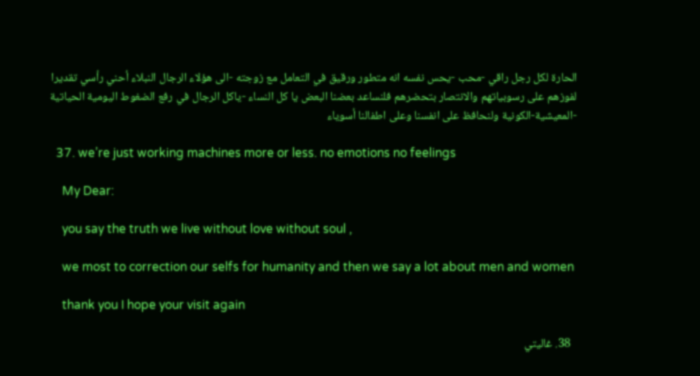الحارة لكل رجل راقي -محب -يحس نفسه انه متطور ورقيق في التعامل مع زوجته -الى هؤلاء الرجال النبلاء أحني رأسي تقديرا لفوزهم على رسوبياتهم والانتصار بتحضرهم فلنساعد بعضنا البعض يا كل النساء -ياكل الرجال في رفع الضغوط اليومية الحياتية -المعيشية-الكونية ولنحافظ على انفسنا وعلى اطفالنا أسوياء

  37. we’re just working machines more or less. no emotions no feelings

    My Dear:

    you say the truth we live without love without soul ,

    we most to correction our selfs for humanity and then we say a lot about men and women

    thank you I hope your visit again

  38. غاليتي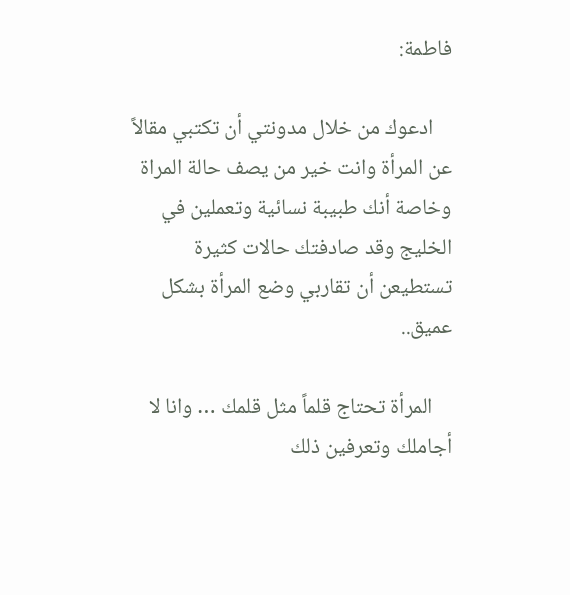فاطمة:

    ادعوك من خلال مدونتي أن تكتبي مقالاً عن المرأة وانت خير من يصف حالة المراة وخاصة أنك طبيبة نسائية وتعملين في الخليج وقد صادفتك حالات كثيرة تستطيعن أن تقاربي وضع المرأة بشكل عميق..

    المرأة تحتاج قلماً مثل قلمك … وانا لا أجاملك وتعرفين ذلك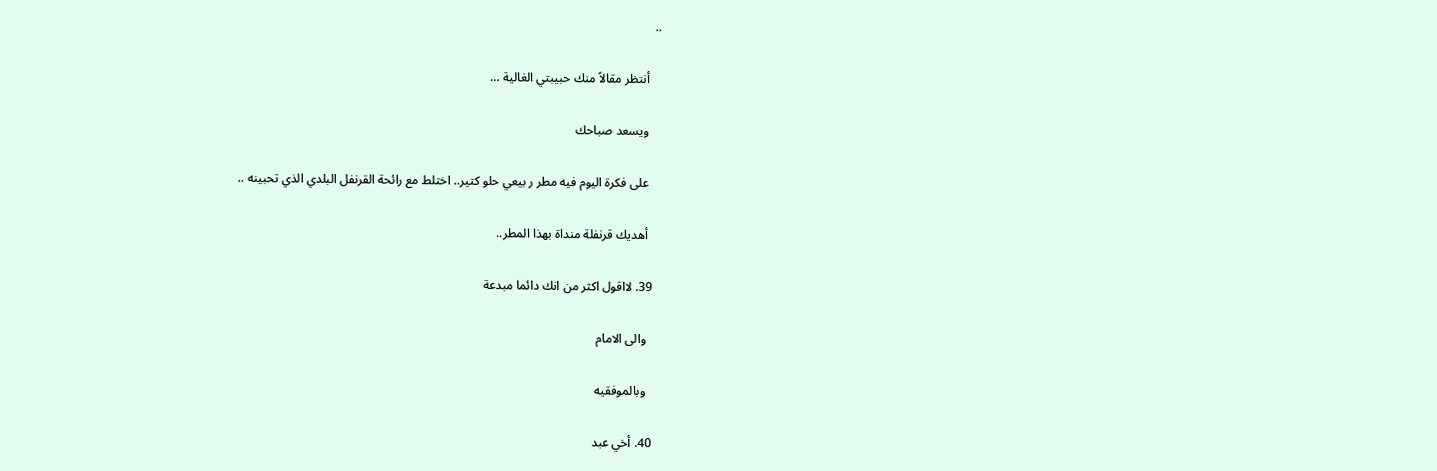..

    أنتظر مقالاً منك حبيبتي الغالية …

    ويسعد صباحك

    على فكرة اليوم فيه مطر ر بيعي حلو كتير.. اختلط مع رائحة القرنفل البلدي الذي تحبينه ..

    أهديك قرنفلة منداة بهذا المطر..

  39. لااقول اكثر من انك دائما مبدعة

    والى الامام

    وبالموفقيه

  40. أخي عبد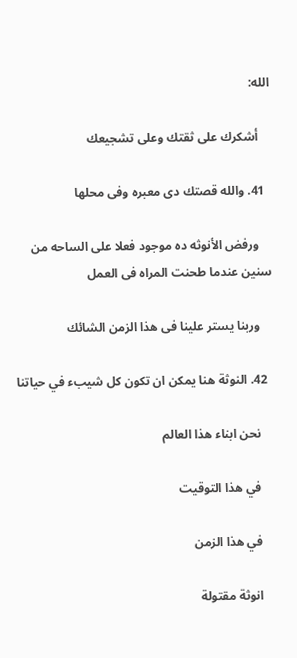الله:

    أشكرك على ثقتك وعلى تشجيعك

  41. والله قصتك دى معبره وفى محلها

    ورفض الأنوثه ده موجود فعلا على الساحه من سنين عندما طحنت المراه فى العمل

    وربنا يستر علينا فى هذا الزمن الشائك

  42. النوثة هنا يمكن ان تكون كل شيبء في حياتنا

    نحن ابناء هذا العالم

    في هذا التوقيت

    في هذا الزمن

    انوثة مقتولة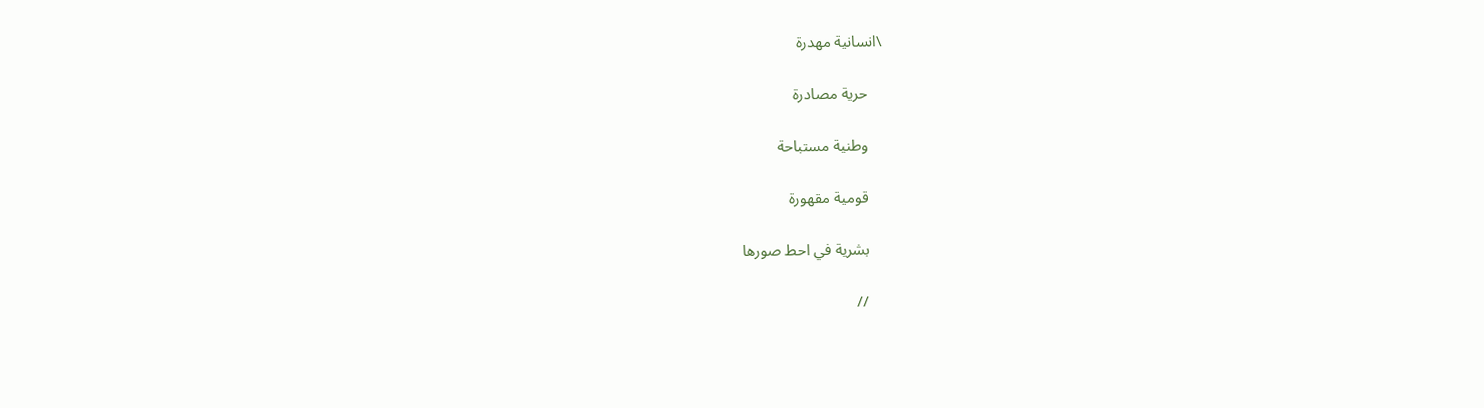\انسانية مهدرة

    حرية مصادرة

    وطنية مستباحة

    قومية مقهورة

    بشرية في احط صورها

    //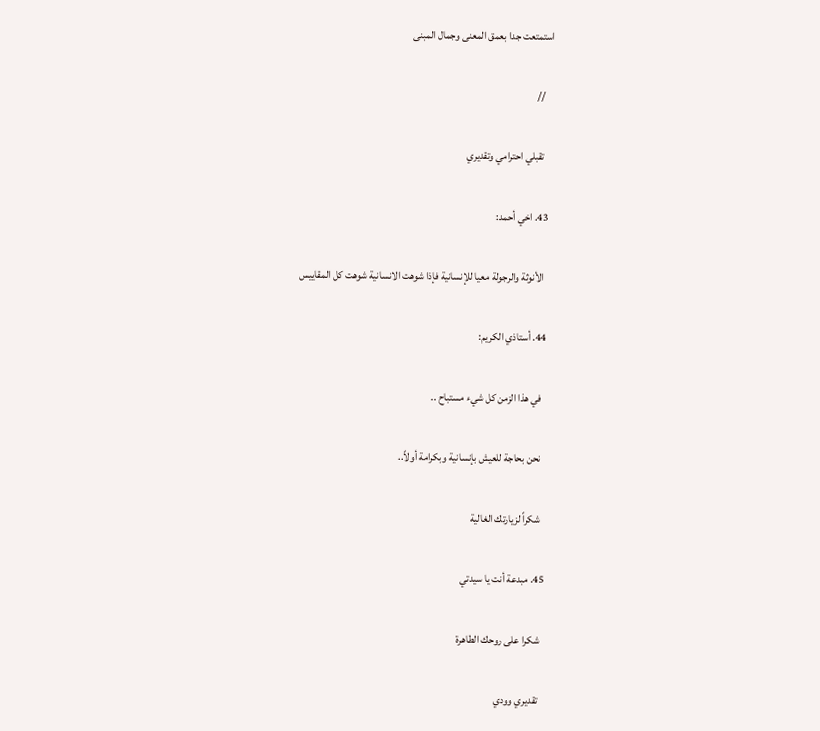استمتعت جدا بعمق المعنى وجمال المبنى

    //

    تقبلي احترامي وتقديري

  43. اخي أحمد:

    الأنوثة والرجولة معيا للإنسانية فإذا شوهت الانسانية شوهت كل المقاييس

  44. أستاذي الكريم:

    في هذا الزمن كل شيء مستباح ..

    نحن بحاجة للعيش بإنسانية وبكرامة أولاً..

    شكراً لزيارتك الغالية

  45. مبدعة أنت يا سيدتي

    شكرا على روحك الطاهرة

    تقديري وودي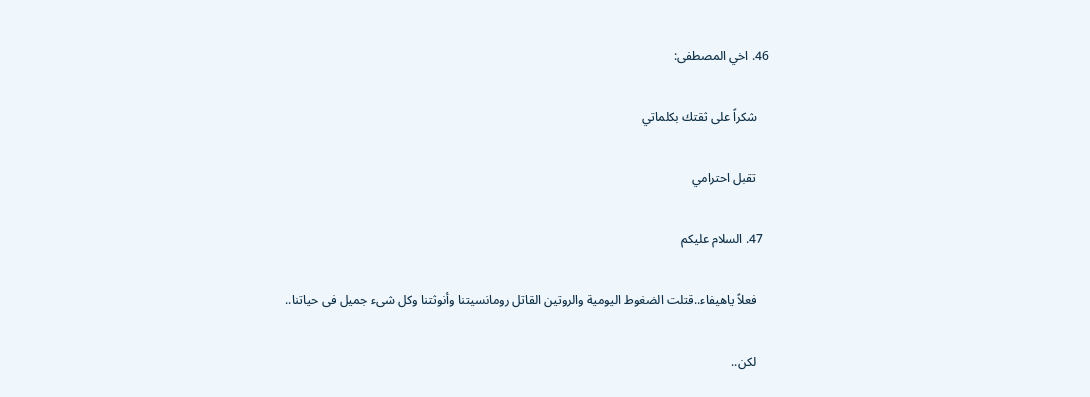46. اخي المصطفى:

    شكراً على ثقتك بكلماتي

    تقبل احترامي

  47. السلام عليكم

    فعلاً ياهيفاء..قتلت الضغوط اليومية والروتين القاتل رومانسيتنا وأنوثتنا وكل شىء جميل فى حياتنا..

    لكن..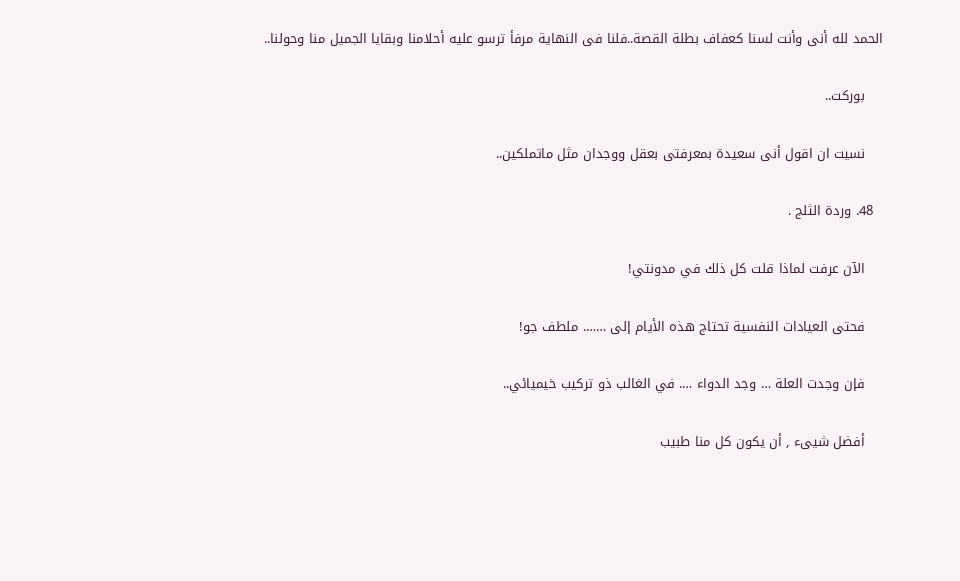الحمد لله أنى وأنت لسنا كعفاف بطلة القصة..فلنا فى النهاية مرفأ ترسو عليه أحلامنا وبقايا الجميل منا وحولنا..

    بوركت..

    نسيت ان اقول أنى سعيدة بمعرفتى بعقل ووجدان مثل ماتملكين..

  48. وردة الثلج .

    الآن عرفت لماذا قلت كل ذلك في مدونتي!

    فحتى العيادات النفسية تحتاج هذه الأيام إلى ……. ملطف جو!

    فإن وجدت العلة … وجد الدواء …. في الغالب ذو تركيب خيميائي..

    أفضل شيىء , أن يكون كل منا طبيب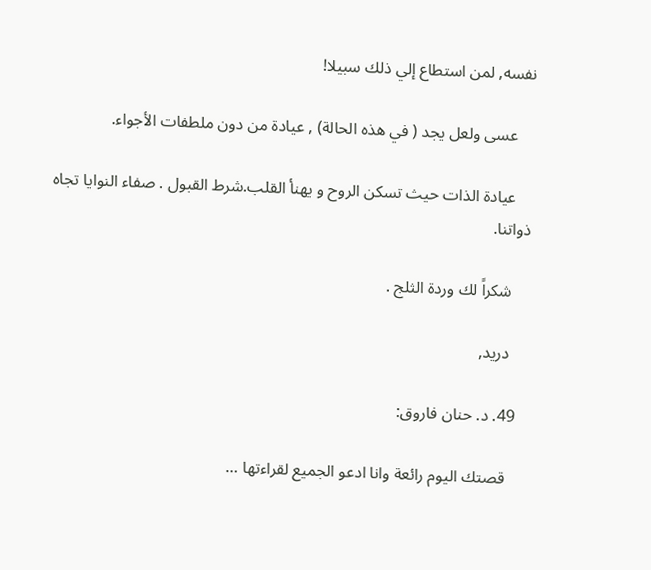نفسه, لمن استطاع إلي ذلك سبيلا!

    عسى ولعل يجد ( في هذه الحالة) , عيادة من دون ملطفات الأجواء.

    عيادة الذات حيث تسكن الروح و يهنأ القلب.شرط القبول . صفاء النوايا تجاه ذواتنا.

    شكراً لك وردة الثلج .

    دريد,

  49. د. حنان فاروق:

    قصتك اليوم رائعة وانا ادعو الجميع لقراءتها …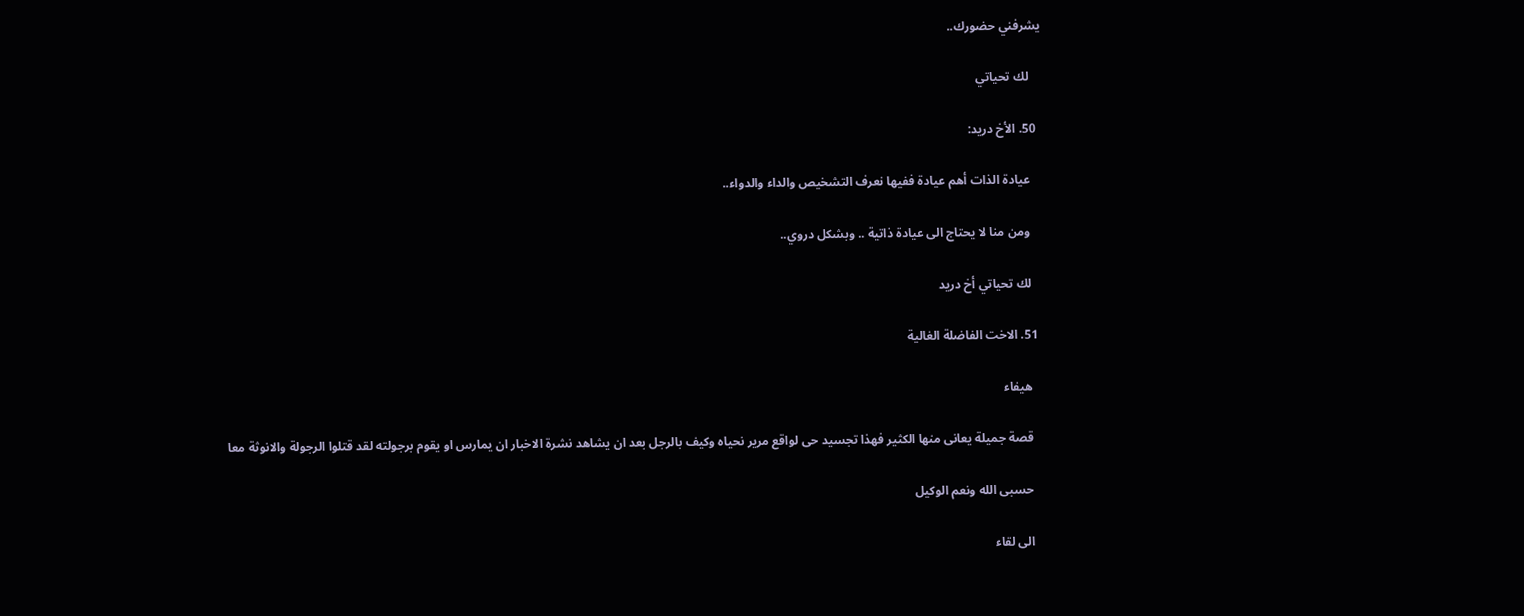يشرفني حضورك..

    لك تحياتي

  50. الأخ دريد:

    عيادة الذات أهم عيادة ففيها نعرف التشخيص والداء والدواء..

    ومن منا لا يحتاج الى عيادة ذاتية .. وبشكل دروي..

    لك تحياتي أخ دريد

  51. الاخت الفاضلة الغالية

    هيفاء

    قصة جميلة يعانى منها الكثير فهذا تجسيد حى لواقع مرير نحياه وكيف بالرجل بعد ان يشاهد نشرة الاخبار ان يمارس او يقوم برجولته لقد قتلوا الرجولة والانوثة معا

    حسبى الله ونعم الوكيل

    الى لقاء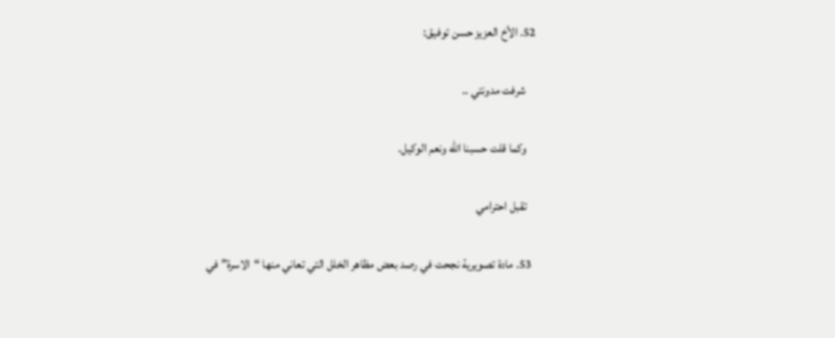52. الأخ العزيز حسن توفيق:

    شرفت مدونتي ..

    وكما قلت حسبنا الله ونعم الوكيل.

    تقبل احترامي

  53. مادة تصويرية نجحت في رصد بعض مظاهر الخلل التي تعاني منها “الاسرة” في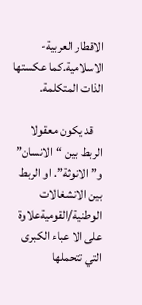الاقطار العربية-الاسلامية.كما عكستها الذات المتكلمة.

    قد يكون معقولا الربط بين “الانسان” و”الانوثة”. او الربط بين الانشغالات الوطنية/القوميةعلاوة على الا عباء الكبرى التي تتحملها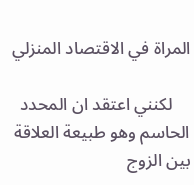المراة في الاقتصاد المنزلي

    لكنني اعتقد ان المحدد الحاسم وهو طبيعة العلاقة بين الزوج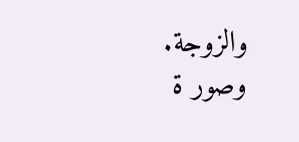والزوجة. وصور ة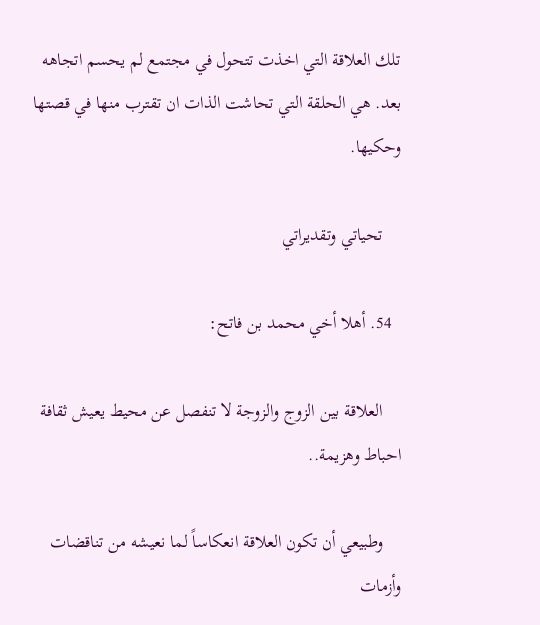تلك العلاقة التي اخذت تتحول في مجتمع لم يحسم اتجاهه بعد. هي الحلقة التي تحاشت الذات ان تقترب منها في قصتها وحكيها.

    تحياتي وتقديراتي

  54. أهلا أخي محمد بن فاتح:

    العلاقة بين الزوج والزوجة لا تنفصل عن محيط يعيش ثقافة احباط وهزيمة..

    وطبيعي أن تكون العلاقة انعكاساً لما نعيشه من تناقضات وأزمات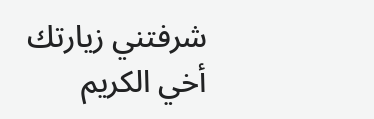شرفتني زيارتك أخي الكريم